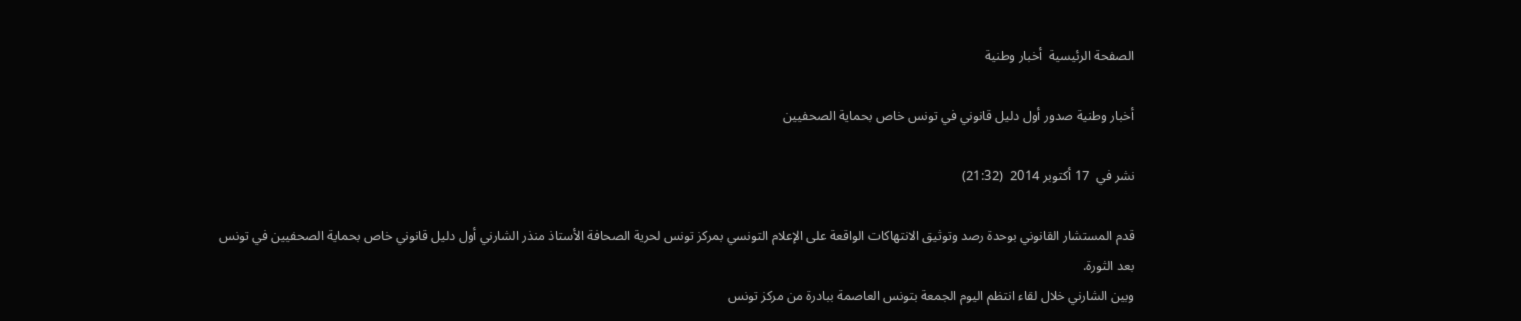الصفحة الرئيسية  أخبار وطنية

أخبار وطنية صدور أول دليل قانوني في تونس خاص بحماية الصحفيين

نشر في  17 أكتوبر 2014  (21:32)

قدم المستشار القانوني بوحدة رصد وتوثيق الانتهاكات الواقعة على الإعلام التونسي بمركز تونس لحرية الصحافة الأستاذ منذر الشارني أول دليل قانوني خاص بحماية الصحفيين في تونس بعد الثورة.
وبين الشارني خلال لقاء انتظم اليوم الجمعة بتونس العاصمة ببادرة من مركز تونس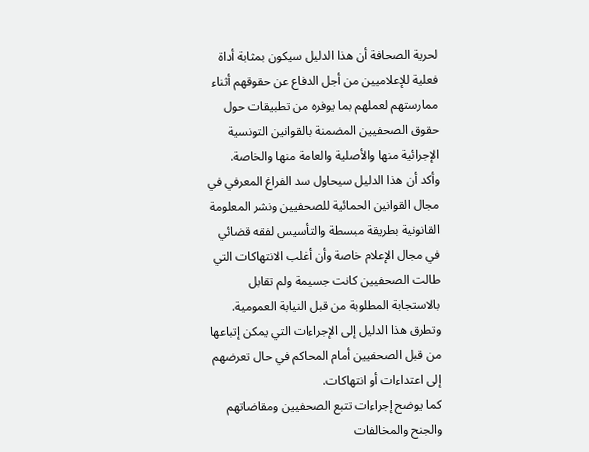لحرية الصحافة أن هذا الدليل سيكون بمثابة أداة فعلية للإعلاميين من أجل الدفاع عن حقوقهم أثناء ممارستهم لعملهم بما يوفره من تطبيقات حول حقوق الصحفيين المضمنة بالقوانين التونسية الإجرائية منها والأصلية والعامة منها والخاصة.
وأكد أن هذا الدليل سيحاول سد الفراغ المعرفي في مجال القوانين الحمائية للصحفيين ونشر المعلومة القانونية بطريقة مبسطة والتأسيس لفقه قضائي في مجال الإعلام خاصة وأن أغلب الانتهاكات التي طالت الصحفيين كانت جسيمة ولم تقابل بالاستجابة المطلوبة من قبل النيابة العمومية.
وتطرق هذا الدليل إلى الإجراءات التي يمكن إتباعها من قبل الصحفيين أمام المحاكم في حال تعرضهم إلى اعتداءات أو انتهاكات.
كما يوضح إجراءات تتبع الصحفيين ومقاضاتهم والجنح والمخالفات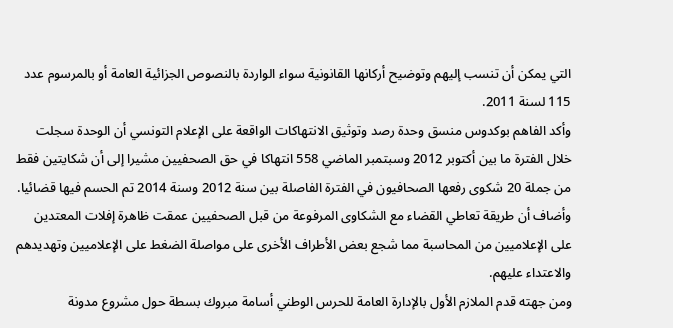التي يمكن أن تنسب إليهم وتوضيح أركانها القانونية سواء الواردة بالنصوص الجزائية العامة أو بالمرسوم عدد 115 لسنة 2011.
وأكد الفاهم بوكدوس منسق وحدة رصد وتوثيق الانتهاكات الواقعة على الإعلام التونسي أن الوحدة سجلت خلال الفترة ما بين أكتوبر 2012 وسبتمبر الماضي 558 انتهاكا في حق الصحفيين مشيرا إلى أن شكايتين فقط من جملة 20 شكوى رفعها الصحافيون في الفترة الفاصلة بين سنة 2012 وسنة 2014 تم الحسم فيها قضائيا.
وأضاف أن طريقة تعاطي القضاء مع الشكاوى المرفوعة من قبل الصحفيين عمقت ظاهرة إفلات المعتدين على الإعلاميين من المحاسبة مما شجع بعض الأطراف الأخرى على مواصلة الضغط على الإعلاميين وتهديدهم والاعتداء عليهم.
ومن جهته قدم الملازم الأول بالإدارة العامة للحرس الوطني أسامة مبروك بسطة حول مشروع مدونة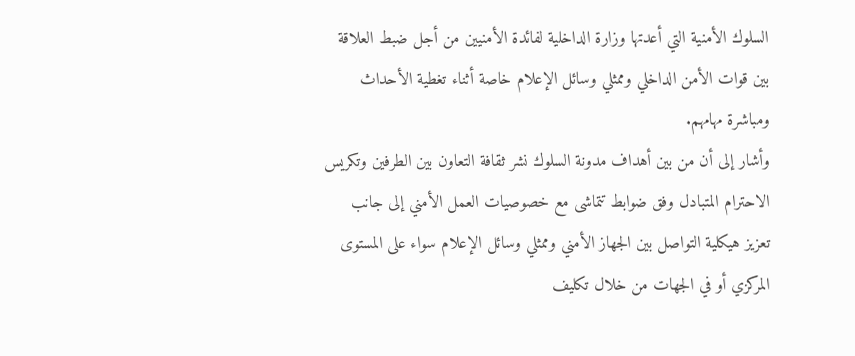السلوك الأمنية التي أعدتها وزارة الداخلية لفائدة الأمنيين من أجل ضبط العلاقة بين قوات الأمن الداخلي وممثلي وسائل الإعلام خاصة أثناء تغطية الأحداث ومباشرة مهامهم.
وأشار إلى أن من بين أهداف مدونة السلوك نشر ثقافة التعاون بين الطرفين وتكريس الاحترام المتبادل وفق ضوابط تتماشى مع خصوصيات العمل الأمني إلى جانب تعزيز هيكلية التواصل بين الجهاز الأمني وممثلي وسائل الإعلام سواء على المستوى المركزي أو في الجهات من خلال تكليف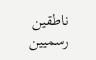ناطقين رسميين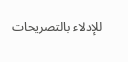للإدلاء بالتصريحات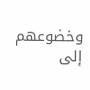وخضوعهم إلى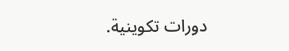دورات تكوينية.